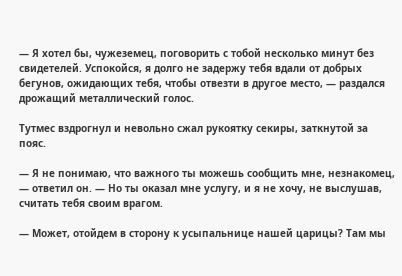— Я хотел бы, чужеземец, поговорить с тобой несколько минут без свидетелей. Успокойся, я долго не задержу тебя вдали от добрых бегунов, ожидающих тебя, чтобы отвезти в другое место, — раздался дрожащий металлический голос.

Тутмес вздрогнул и невольно сжал рукоятку секиры, заткнутой за пояс.

— Я не понимаю, что важного ты можешь сообщить мне, незнакомец, — ответил он. — Но ты оказал мне услугу, и я не хочу, не выслушав, считать тебя своим врагом.

— Может, отойдем в сторону к усыпальнице нашей царицы? Там мы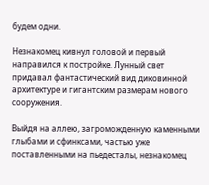будем одни.

Незнакомец кивнул головой и первый направился к постройке. Лунный свет придавал фантастический вид диковинной архитектуре и гигантским размерам нового сооружения.

Выйдя на аллею, загроможденную каменными глыбами и сфинксами, частью уже поставленными на пьедесталы, незнакомец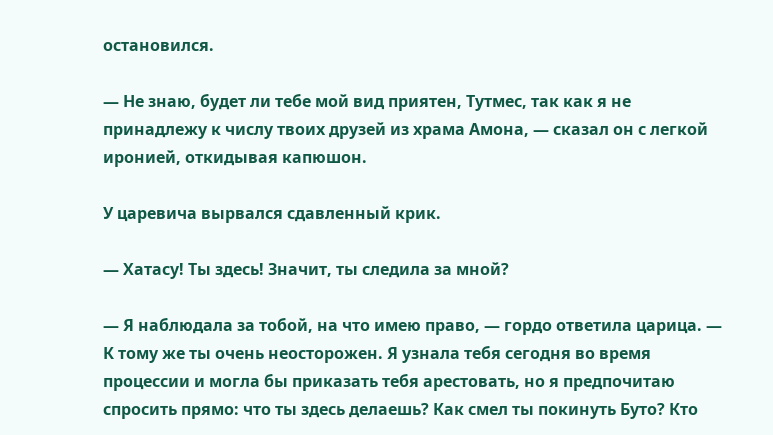остановился.

— Не знаю, будет ли тебе мой вид приятен, Тутмес, так как я не принадлежу к числу твоих друзей из храма Амона, — сказал он с легкой иронией, откидывая капюшон.

У царевича вырвался сдавленный крик.

— Хатасу! Ты здесь! Значит, ты следила за мной?

— Я наблюдала за тобой, на что имею право, — гордо ответила царица. — К тому же ты очень неосторожен. Я узнала тебя сегодня во время процессии и могла бы приказать тебя арестовать, но я предпочитаю спросить прямо: что ты здесь делаешь? Как смел ты покинуть Буто? Кто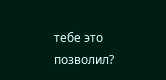тебе это позволил?